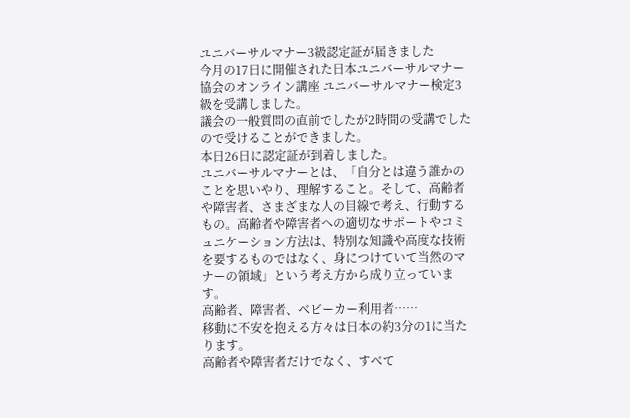ユニバーサルマナー3級認定証が届きました
今月の17日に開催された日本ユニバーサルマナー協会のオンライン講座 ユニバーサルマナー検定3級を受講しました。
議会の一般質問の直前でしたが2時間の受講でしたので受けることができました。
本日26日に認定証が到着しました。
ユニバーサルマナーとは、「自分とは違う誰かのことを思いやり、理解すること。そして、高齢者や障害者、さまざまな人の目線で考え、行動するもの。高齢者や障害者への適切なサポートやコミュニケーション方法は、特別な知識や高度な技術を要するものではなく、身につけていて当然のマナーの領域」という考え方から成り立っています。
高齢者、障害者、ベビーカー利用者……
移動に不安を抱える方々は日本の約3分の1に当たります。
高齢者や障害者だけでなく、すべて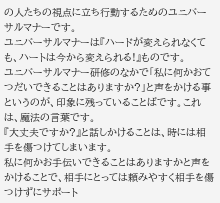の人たちの視点に立ち行動するためのユニバーサルマナーです。
ユニバーサルマナーは『ハードが変えられなくても、ハートは今から変えられる!』ものです。
ユニバーサルマナー研修のなかで「私に何かおてつだいできることはありますか?」と声をかける事というのが、印象に残っていることばです。これは、魔法の言葉です。
『大丈夫ですか?』と話しかけることは、時には相手を傷つけてしまいます。
私に何かお手伝いできることはありますかと声をかけることで、相手にとっては頼みやすく相手を傷つけずにサポート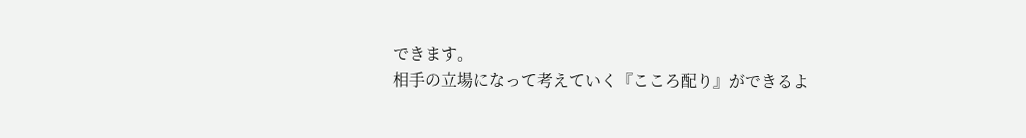できます。
相手の立場になって考えていく『こころ配り』ができるよ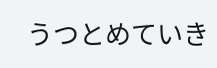うつとめていき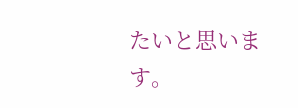たいと思います。